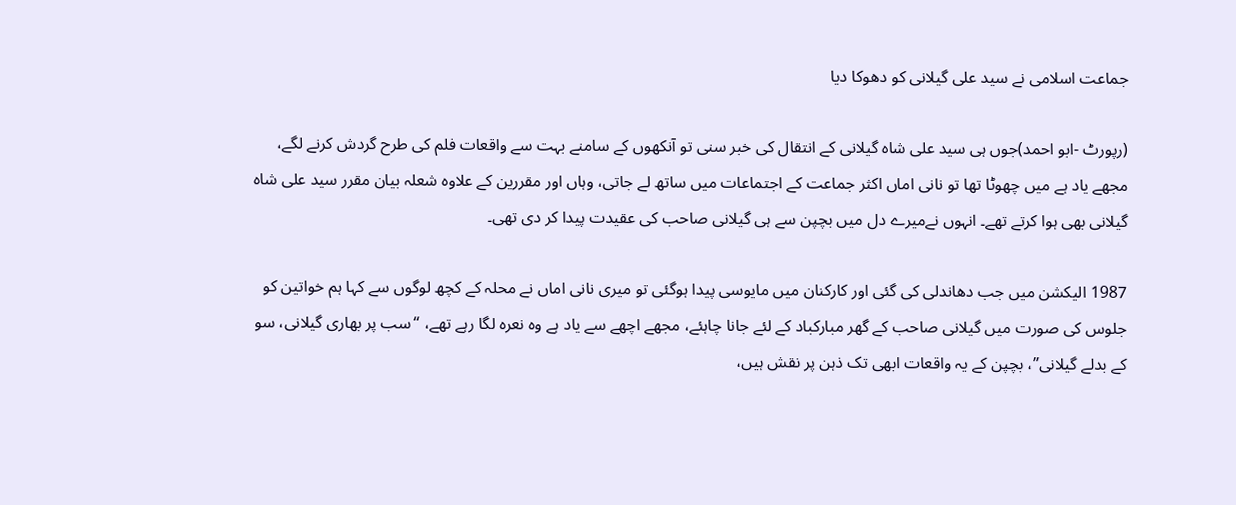جماعت اسلامی نے سید علی گیلانی کو دھوکا دیا

(رپورٹ -ابو احمد)جوں ہی سید علی شاہ گیلانی کے انتقال کی خبر سنی تو آنکھوں کے سامنے بہت سے واقعات فلم کی طرح گردش کرنے لگے، مجھے یاد ہے میں چھوٹا تھا تو نانی اماں اکثر جماعت کے اجتماعات میں ساتھ لے جاتی، وہاں اور مقررین کے علاوہ شعلہ بیان مقرر سید علی شاہ گیلانی بھی ہوا کرتے تھے۔ انہوں نےمیرے دل میں بچپن سے ہی گیلانی صاحب کی عقیدت پیدا کر دی تھی۔

1987 الیکشن میں جب دھاندلی کی گئی اور کارکنان میں مایوسی پیدا ہوگئی تو میری نانی اماں نے محلہ کے کچھ لوگوں سے کہا ہم خواتین کو جلوس کی صورت میں گیلانی صاحب کے گھر مبارکباد کے لئے جانا چاہئے، مجھے اچھے سے یاد ہے وہ نعرہ لگا رہے تھے، “سب پر بھاری گیلانی، سو کے بدلے گیلانی”، بچپن کے یہ واقعات ابھی تک ذہن پر نقش ہیں،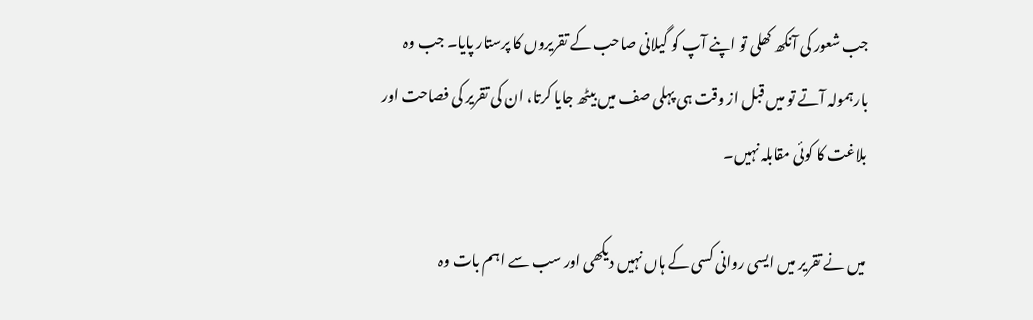جب شعور کی آنکھ کھلی تو اپنے آپ کو گیلانی صاحب کے تقریروں کا پرستار پایا۔ جب وہ بارہمولہ آتے تو میں قبل از وقت ہی پہلی صف میں بیٹھ جایا کرتا، ان کی تقریر کی فصاحت اور بلاغت کا کوئی مقابلہ نہیں۔

میں نے تقریر میں ایسی روانی کسی کے ہاں نہیں دیکھی اور سب سے اہم بات وہ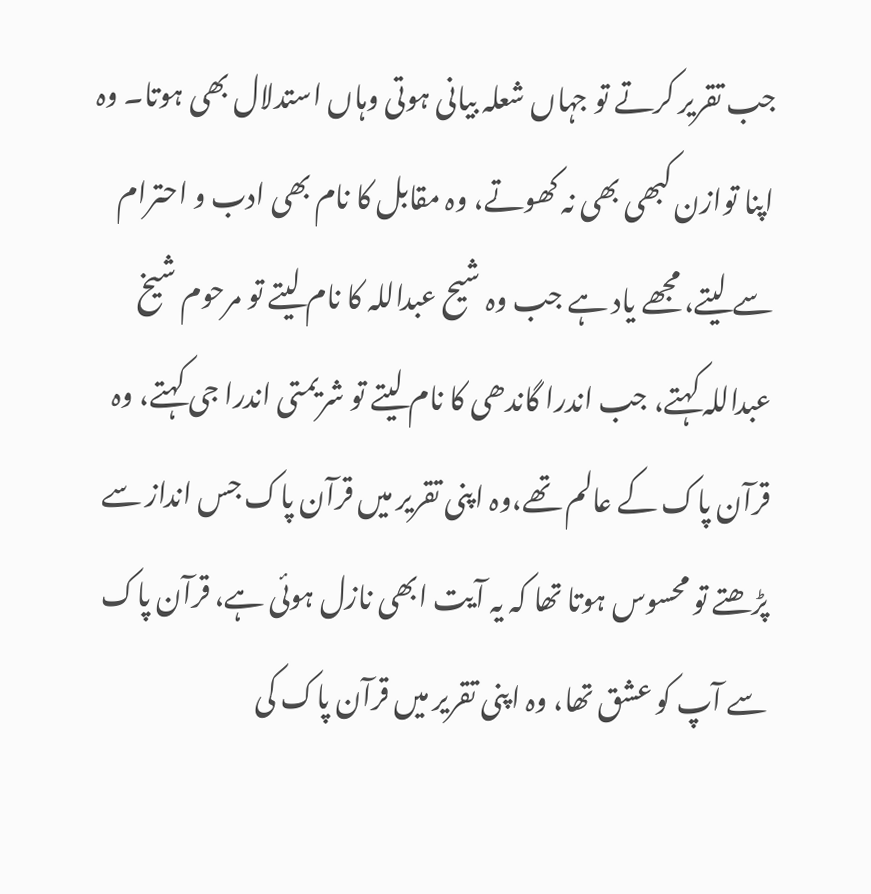جب تقریر کرتے تو جہاں شعلہ بیانی ہوتی وہاں استدلال بھی ہوتا۔ وہ اپنا توازن کبھی بھی نہ کھوتے، وہ مقابل کا نام بھی ادب و احترام سے لیتے، مجھے یاد ہے جب وہ شیح عبداللہ کا نام لیتے تو مرحوم شیخ عبداللہ کہتے، جب اندرا گاندھی کا نام لیتے تو شریمتی اندرا جی کہتے، وہ قرآن پاک کے عالم تھے،وہ اپنی تقریر میں قرآن پاک جس انداز سے پڑھتے تو محسوس ہوتا تھا کہ یہ آیت ابھی نازل ہوئی ہے، قرآن پاک سے آپ کو عشق تھا، وہ اپنی تقریر میں قرآن پاک کی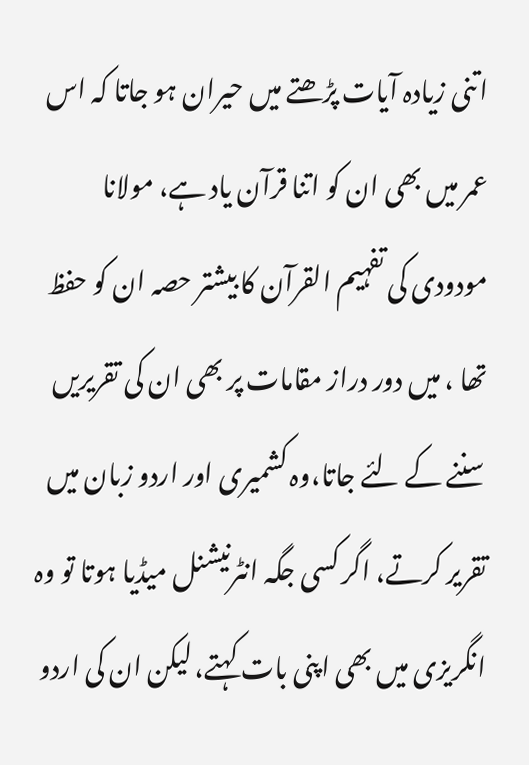اتنی زیادہ آیات پڑھتے میں حیران ہو جاتا کہ اس عمر میں بھی ان کو اتنا قرآن یاد ہے، مولانا مودودی کی تفہیم القرآن کا بیشتر حصہ ان کو حفظ تھا ، میں دور دراز مقامات پر بھی ان کی تقریریں سننے کے لئے جاتا،وہ کشمیری اور اردو زبان میں تقریر کرتے، اگر کسی جگہ انٹرنیشنل میڈیا ہوتا تو وہ انگریزی میں بھی اپنی بات کہتے، لیکن ان کی اردو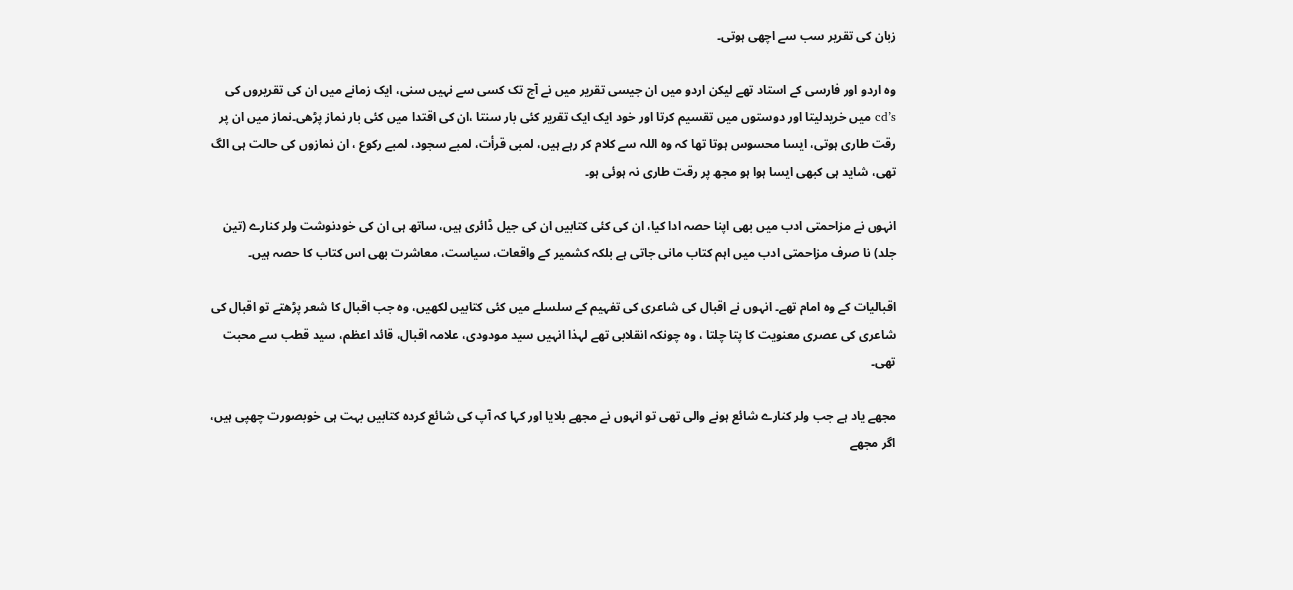زبان کی تقریر سب سے اچھی ہوتی۔

وہ اردو اور فارسی کے استاد تھے لیکن اردو میں ان جیسی تقریر میں نے آج تک کسی سے نہیں سنی، ایک زمانے میں ان کی تقریروں کی cd’s میں خریدلیتا اور دوستوں میں تقسیم کرتا اور خود ایک ایک تقریر کئی بار سنتا ،ان کی اقتدا میں کئی بار نماز پڑھی۔نماز میں ان پر رقت طاری ہوتی، ایسا محسوس ہوتا تھا کہ وہ اللہ سے کلام کر رہے ہیں، لمبی قرأت، لمبے سجود، لمبے رکوع ، ان نمازوں کی حالت ہی الگ تھی، شاید ہی کبھی ایسا ہوا ہو مجھ پر رقت طاری نہ ہوئی ہو۔

انہوں نے مزاحمتی ادب میں بھی اپنا حصہ ادا کیا، ان کی کئی کتابیں ان کی جیل ڈائری ہیں، ساتھ ہی ان کی خودنوشت ولر کنارے (تین جلد) نا صرف مزاحمتی ادب میں اہم کتاب مانی جاتی ہے بلکہ کشمیر کے واقعات، سیاست، معاشرت بھی اس کتاب کا حصہ ہیں۔

اقبالیات کے وہ امام تھے۔ انہوں نے اقبال کی شاعری کی تفہیم کے سلسلے میں کئی کتابیں لکھیں، وہ جب اقبال کا شعر پڑھتے تو اقبال کی شاعری کی عصری معنویت کا پتا چلتا ، وہ چونکہ انقلابی تھے لہذا انہیں سید مودودی، علامہ اقبال، قائد اعظم، سید قطب سے محبت تھی۔

مجھے یاد ہے جب ولر کنارے شائع ہونے والی تھی تو انہوں نے مجھے بلایا اور کہا کہ آپ کی شائع کردہ کتابیں بہت ہی خوبصورت چھپی ہیں، اگر مجھے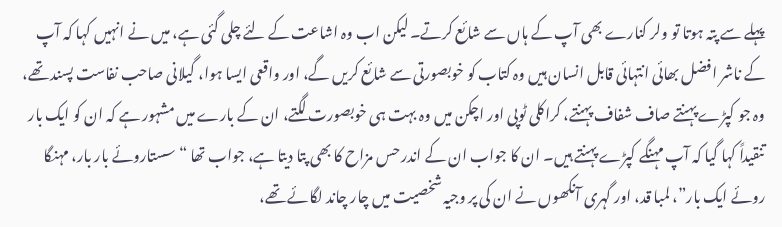پہلے سے پتہ ہوتا تو ولر کنارے بھی آپ کے ہاں سے شائع کرتے۔ لیکن اب وہ اشاعت کے لئے چلی گئی ہے، میں نے انہیں کہا کہ آپ کے ناشر افضل بھائی انتہائی قابل انسان ہیں وہ کتاب کو خوبصورتی سے شائع کریں گے، اور واقعی ایسا ہوا، گیلانی صاحب نفاست پسند تھے، وہ جو کپڑے پہنتے صاف شفاف پہنتے، کراکلی ٹوپی اور اچکن میں وہ بہت ہی خوبصورت لگتے، ان کے بارے میں مشہور ہے کہ ان کو ایک بار تنقیداً کہا گیا کہ آپ مہنگے کپڑے پہنتے ہیں۔ ان کا جواب ان کے اندر حس مزاح کا بھی پتا دیتا ہے، جواب تھا “سستاروئے بار بار، مہنگا روئے ایک بار”، لمبا قد، اور گہری آنکھوں نے ان کی پر وجیہ شخصیت میں چار چاند لگائے تھے،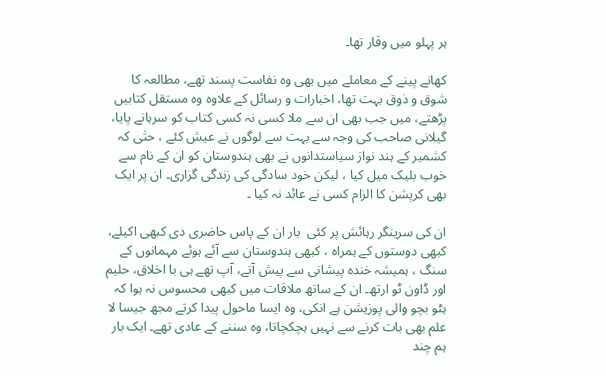ہر پہلو میں وقار تھا۔

کھانے پینے کے معاملے میں بھی وہ نفاست پسند تھے، مطالعہ کا شوق و ذوق بہت تھا، اخبارات و رسائل کے علاوہ وہ مستقل کتابیں پڑھتے، میں جب بھی ان سے ملا کسی نہ کسی کتاب کو سرہانے پایا، گیلانی صاحب کی وجہ سے بہت سے لوگوں نے عیش کئے ، حتٰی کہ کشمیر کے ہند نواز سیاستدانوں نے بھی ہندوستان کو ان کے نام سے خوب بلیک میل کیا ، لیکن خود سادگی کی زندگی گزاری۔ ان پر ایک بھی کرپشن کا الزام کسی نے عائد نہ کیا ۔

ان کی سرینگر رہائش پر کئی  بار ان کے پاس حاضری دی کبھی اکیلے، کبھی دوستوں کے ہمراہ ، کبھی ہندوستان سے آئے ہوئے مہمانوں کے سنگ ، ہمیشہ خندہ پیشانی سے پیش آتے، آپ تھے ہی با اخلاق، حلیم اور ڈاون ٹو ارتھ۔ ان کے ساتھ ملاقات میں کبھی محسوس نہ ہوا کہ ہٹو بچو والی پوزیشن ہے انکی، وہ ایسا ماحول پیدا کرتے مجھ جیسا لا علم بھی بات کرنے سے نہیں ہچکچاتا، وہ سننے کے عادی تھے۔ ایک بار ہم چند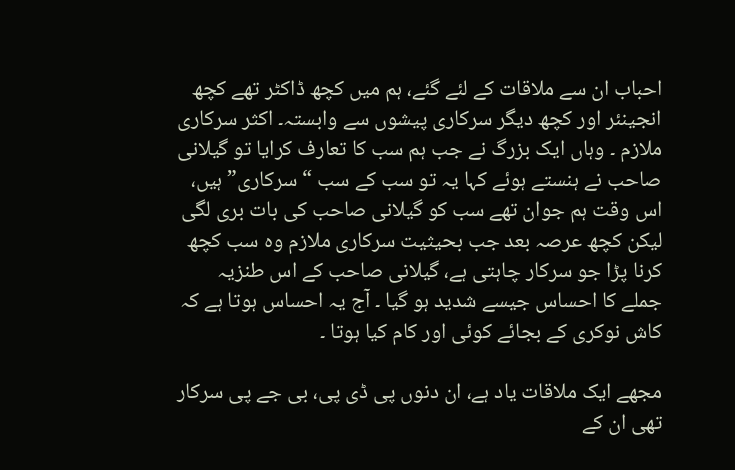احباب ان سے ملاقات کے لئے گئے، ہم میں کچھ ڈاکٹر تھے کچھ انجینئر اور کچھ دیگر سرکاری پیشوں سے وابستہ۔ اکثر سرکاری ملازم ۔ وہاں ایک بزرگ نے جب ہم سب کا تعارف کرایا تو گیلانی صاحب نے ہنستے ہوئے کہا یہ تو سب کے سب “سرکاری” ہیں، اس وقت ہم جوان تھے سب کو گیلانی صاحب کی بات بری لگی لیکن کچھ عرصہ بعد جب بحیثیت سرکاری ملازم وہ سب کچھ کرنا پڑا جو سرکار چاہتی ہے، گیلانی صاحب کے اس طنزیہ جملے کا احساس جیسے شدید ہو گیا ۔ آج یہ احساس ہوتا ہے کہ کاش نوکری کے بجائے کوئی اور کام کیا ہوتا ۔

مجھے ایک ملاقات یاد ہے، ان دنوں پی ڈی پی، بی جے پی سرکار تھی ان کے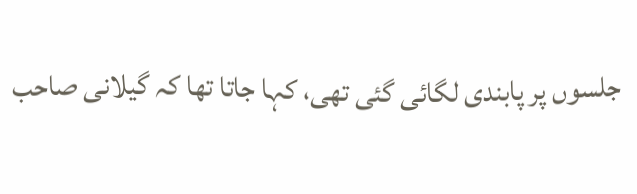جلسوں پر پابندی لگائی گئی تھی، کہا جاتا تھا کہ گیلانی صاحب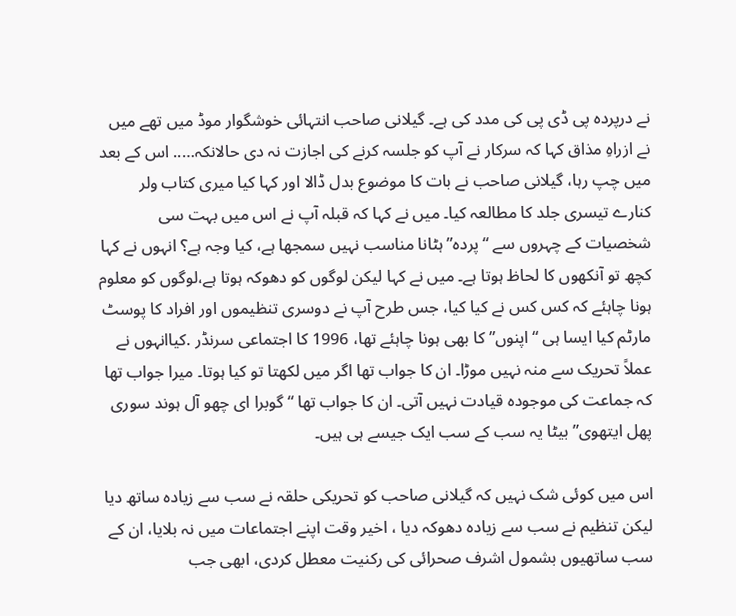نے درپردہ پی ڈی پی کی مدد کی ہے۔ گیلانی صاحب انتہائی خوشگوار موڈ میں تھے میں نے ازراہِ مذاق کہا کہ سرکار نے آپ کو جلسہ کرنے کی اجازت نہ دی حالانکہ….. اس کے بعد میں چپ رہا، گیلانی صاحب نے بات کا موضوع بدل ڈالا اور کہا کیا میری کتاب ولر کنارے تیسری جلد کا مطالعہ کیا۔ میں نے کہا کہ قبلہ آپ نے اس میں بہت سی شخصیات کے چہروں سے “پردہ” ہٹانا مناسب نہیں سمجھا ہے، کیا وجہ ہے؟ انہوں نے کہا کچھ تو آنکھوں کا لحاظ ہوتا ہے۔ میں نے کہا لیکن لوگوں کو دھوکہ ہوتا ہے،لوگوں کو معلوم ہونا چاہئے کہ کس کس نے کیا کیا، جس طرح آپ نے دوسری تنظیموں اور افراد کا پوسٹ مارٹم کیا ایسا ہی “اپنوں” کا بھی ہونا چاہئے تھا، 1996 کا اجتماعی سرنڈر .کیاانہوں نے عملاً تحریک سے منہ نہیں موڑا۔ ان کا جواب تھا اگر میں لکھتا تو کیا ہوتا۔ میرا جواب تھا کہ جماعت کی موجودہ قیادت نہیں آتی۔ ان کا جواب تھا “گوبرا ای چھو آل ہوند سوری پھل ایتھوی” بیٹا یہ سب کے سب ایک جیسے ہی ہیں۔

اس میں کوئی شک نہیں کہ گیلانی صاحب کو تحریکی حلقہ نے سب سے زیادہ ساتھ دیا لیکن تنظیم نے سب سے زیادہ دھوکہ دیا ، اخیر وقت اپنے اجتماعات میں نہ بلایا، ان کے سب ساتھیوں بشمول اشرف صحرائی کی رکنیت معطل کردی، ابھی جب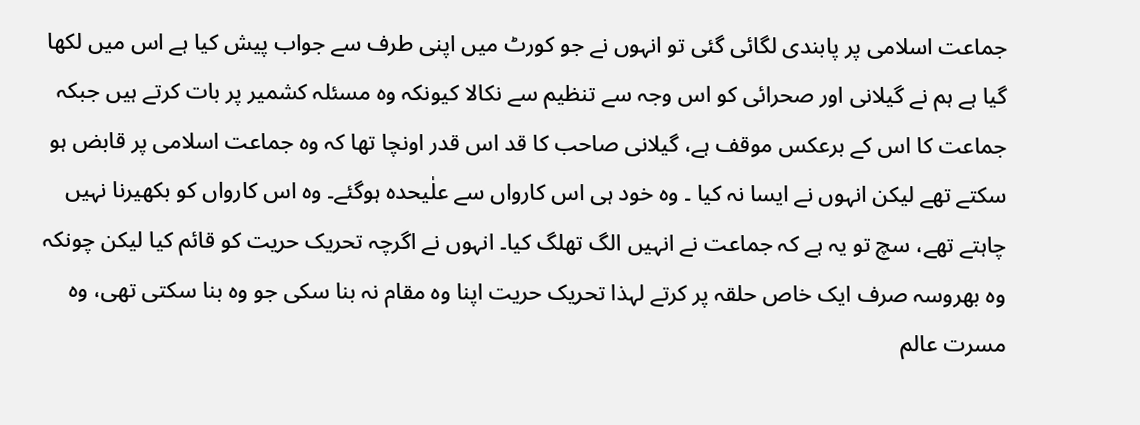جماعت اسلامی پر پابندی لگائی گئی تو انہوں نے جو کورٹ میں اپنی طرف سے جواب پیش کیا ہے اس میں لکھا گیا ہے ہم نے گیلانی اور صحرائی کو اس وجہ سے تنظیم سے نکالا کیونکہ وہ مسئلہ کشمیر پر بات کرتے ہیں جبکہ جماعت کا اس کے برعکس موقف ہے، گیلانی صاحب کا قد اس قدر اونچا تھا کہ وہ جماعت اسلامی پر قابض ہو سکتے تھے لیکن انہوں نے ایسا نہ کیا ۔ وہ خود ہی اس کارواں سے علٰیحدہ ہوگئے۔ وہ اس کارواں کو بکھیرنا نہیں چاہتے تھے، سچ تو یہ ہے کہ جماعت نے انہیں الگ تھلگ کیا۔ انہوں نے اگرچہ تحریک حریت کو قائم کیا لیکن چونکہ وہ بھروسہ صرف ایک خاص حلقہ پر کرتے لہذا تحریک حریت اپنا وہ مقام نہ بنا سکی جو وہ بنا سکتی تھی، وہ مسرت عالم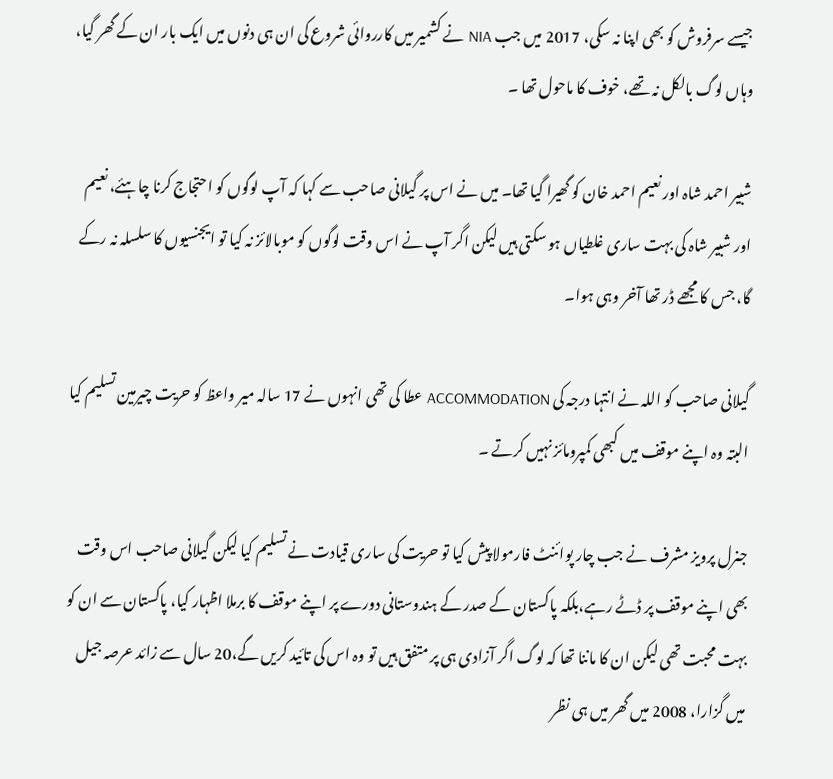جیسے سرفروش کو بھی اپنا نہ سکی، 2017 میں جب NIA نے کشمیر میں کارروائی شروع کی ان ہی دنوں میں ایک بار ان کے گھر گیا، وہاں لوگ بالکل نہ تھے، خوف کا ماحول تھا ۔

شبیر احمد شاہ اور نعیم احمد خان کو گھیرا گیا تھا۔ میں نے اس پر گیلانی صاحب سے کہا کہ آپ لوگوں کو احتجاج کرنا چاہئے، نعیم اور شبیر شاہ کی بہت ساری غلطیاں ہو سکتی ہیں لیکن اگر آپ نے اس وقت لوگوں کو موبالائز نہ کیا تو ایجنسیوں کا سلسلہ نہ رکے گا، جس کا مجھے ڈر تھا آخر وہی ہوا۔

گیلانی صاحب کو اللہ نے انتہا درجہ کی ACCOMMODATION عطا کی تھی انہوں نے 17 سالہ میر واعظ کو حریت چیرمین تسلیم کیا البتہ وہ اپنے موقف میں کبھی کمپرومائز نہیں کرتے ۔

جنرل پرویز مشرف نے جب چار پوائنٹ فارمولا پیش کیا تو حریت کی ساری قیادت نے تسلیم کیا لیکن گیلانی صاحب اس وقت بھی اپنے موقف پر ڈٹے رہے،بلکہ پاکستان کے صدر کے ہندوستانی دورے پر اپنے موقف کا برملا اظہار کیا، پاکستان سے ان کو بہت محبت تھی لیکن ان کا ماننا تھا کہ لوگ اگر آزادی ہی پر متفق ہیں تو وہ اس کی تائید کریں گے،20 سال سے زائد عرصہ جیل میں گزارا، 2008 میں گھر میں ہی نظر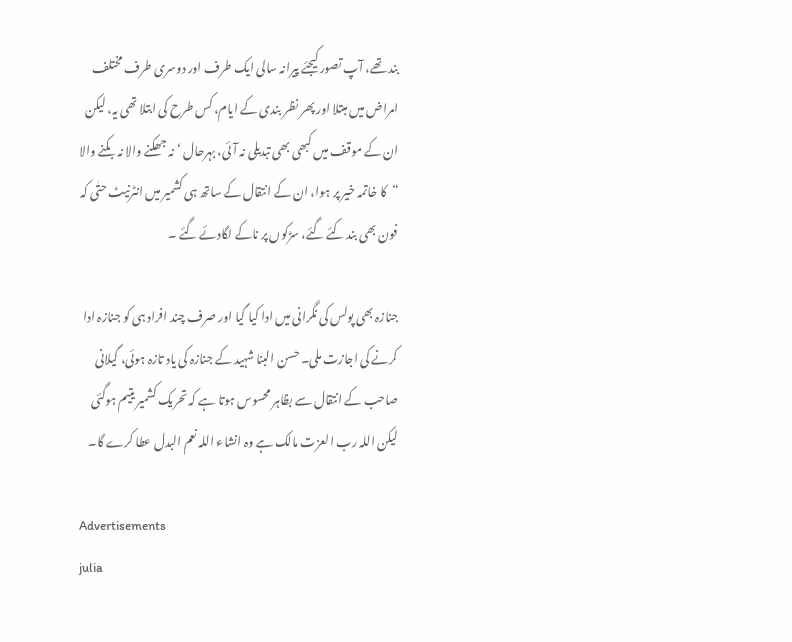بند تھے، آپ تصور کیجئے پیرانہ سالی ایک طرف اور دوسری طرف مختلف امراض میں مبتلا اور پھر نظر بندی کے ایام، کس طرح کی ابتلا تھی یہ، لیکن ان کے موقف میں کبھی بھی تبدیلی نہ آئی، بہرحال ‘نہ جھکنے والا نہ بکنے والا “کا خاتمہ خیر پر ہوا، ان کے انتقال کے ساتھ ہی کشمیر میں انٹرنیٹ حتٰی کہ فون بھی بند کئے گئے، سڑکوں پر ناکے لگادئے گئے ۔

جنازہ بھی پولس کی نگرانی میں ادا کیا گیا اور صرف چند افراد ہی کو جنازہ ادا کرنے کی اجازت ملی۔ حسن البنا شہید کے جنازہ کی یاد تازہ ہوئی، گیلانی صاحب کے انتقال سے بظاہر محسوس ہوتا ہے کہ تحریک کشمیر یتیم ہوگئی لیکن اللہ رب العزت مالک ہے وہ انشاء اللہ نعم البدل عطا کرے گا۔

Advertisements
julia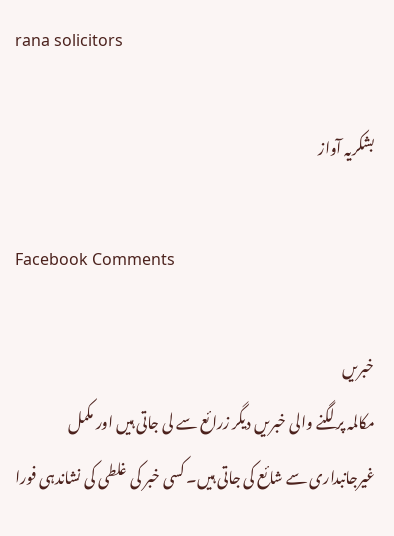rana solicitors

بشکریہ آواز

Facebook Comments

خبریں
مکالمہ پر لگنے والی خبریں دیگر زرائع سے لی جاتی ہیں اور مکمل غیرجانبداری سے شائع کی جاتی ہیں۔ کسی خبر کی غلطی کی نشاندہی فورا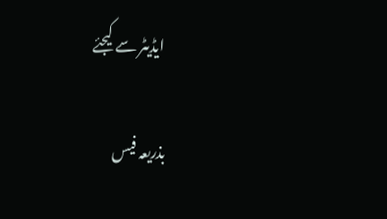ایڈیٹر سے کیجئے

بذریعہ فیس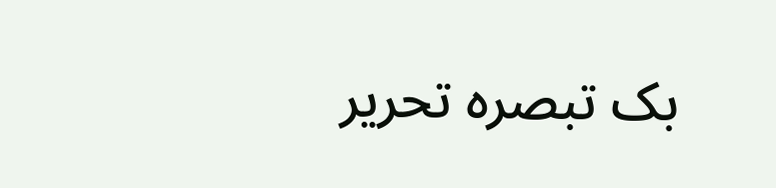بک تبصرہ تحریر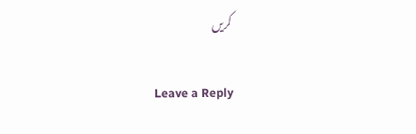کریں

Leave a Reply